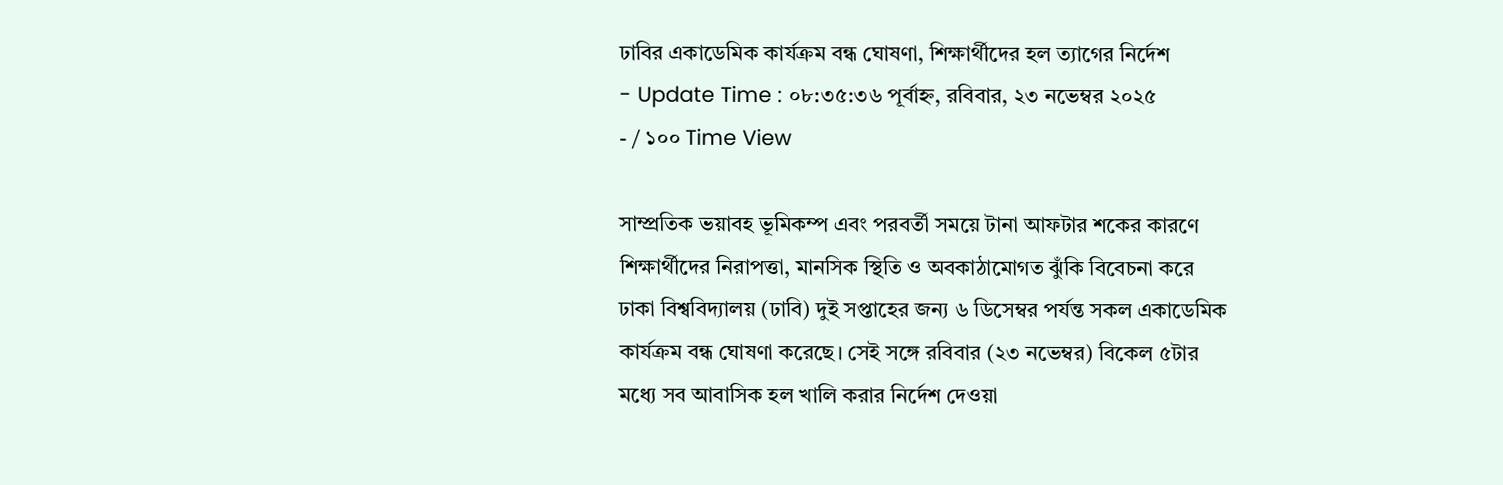ঢাবির একাডেমিক কার্যক্রম বন্ধ ঘোষণা, শিক্ষার্থীদের হল ত্যাগের নির্দেশ
- Update Time : ০৮:৩৫:৩৬ পূর্বাহ্ন, রবিবার, ২৩ নভেম্বর ২০২৫
- / ১০০ Time View

সাম্প্রতিক ভয়াবহ ভূমিকম্প এবং পরবর্তী সময়ে টানা আফটার শকের কারণে শিক্ষার্থীদের নিরাপত্তা, মানসিক স্থিতি ও অবকাঠামোগত ঝুঁকি বিবেচনা করে ঢাকা বিশ্ববিদ্যালয় (ঢাবি) দুই সপ্তাহের জন্য ৬ ডিসেম্বর পর্যন্ত সকল একাডেমিক কার্যক্রম বন্ধ ঘোষণা করেছে। সেই সঙ্গে রবিবার (২৩ নভেম্বর) বিকেল ৫টার মধ্যে সব আবাসিক হল খালি করার নির্দেশ দেওয়া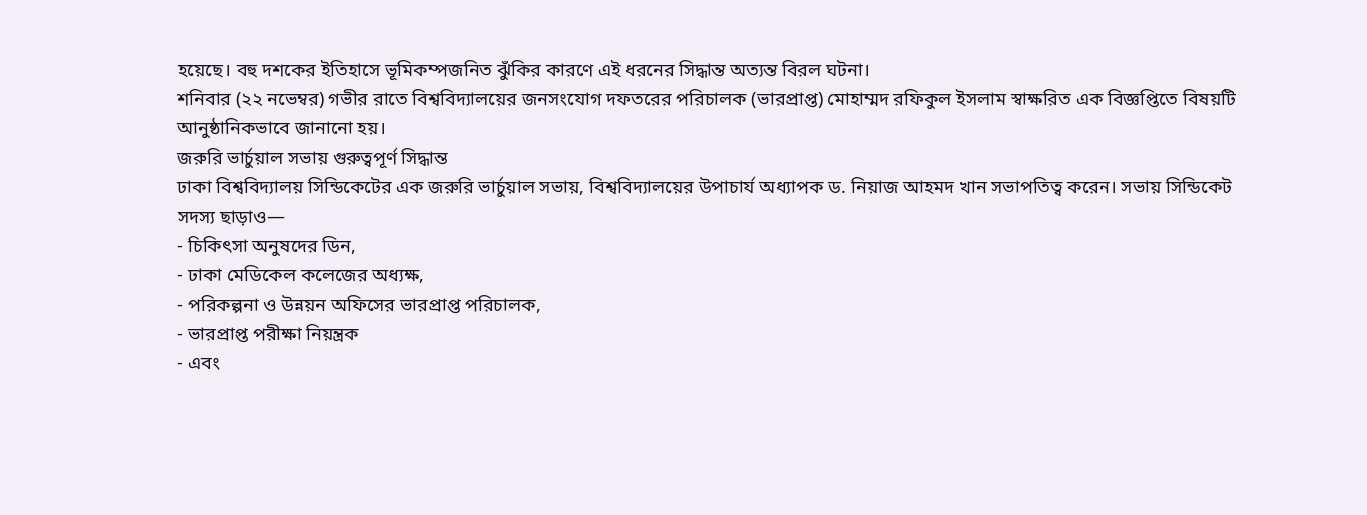হয়েছে। বহু দশকের ইতিহাসে ভূমিকম্পজনিত ঝুঁকির কারণে এই ধরনের সিদ্ধান্ত অত্যন্ত বিরল ঘটনা।
শনিবার (২২ নভেম্বর) গভীর রাতে বিশ্ববিদ্যালয়ের জনসংযোগ দফতরের পরিচালক (ভারপ্রাপ্ত) মোহাম্মদ রফিকুল ইসলাম স্বাক্ষরিত এক বিজ্ঞপ্তিতে বিষয়টি আনুষ্ঠানিকভাবে জানানো হয়।
জরুরি ভার্চুয়াল সভায় গুরুত্বপূর্ণ সিদ্ধান্ত
ঢাকা বিশ্ববিদ্যালয় সিন্ডিকেটের এক জরুরি ভার্চুয়াল সভায়, বিশ্ববিদ্যালয়ের উপাচার্য অধ্যাপক ড. নিয়াজ আহমদ খান সভাপতিত্ব করেন। সভায় সিন্ডিকেট সদস্য ছাড়াও—
- চিকিৎসা অনুষদের ডিন,
- ঢাকা মেডিকেল কলেজের অধ্যক্ষ,
- পরিকল্পনা ও উন্নয়ন অফিসের ভারপ্রাপ্ত পরিচালক,
- ভারপ্রাপ্ত পরীক্ষা নিয়ন্ত্রক
- এবং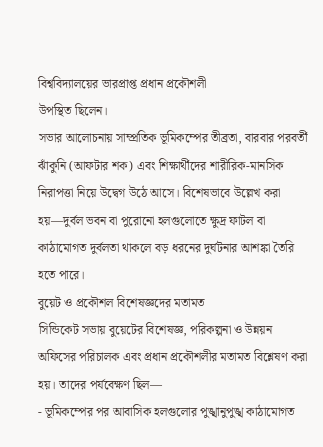বিশ্ববিদ্যালয়ের ভারপ্রাপ্ত প্রধান প্রকৌশলী
উপস্থিত ছিলেন।
সভার আলোচনায় সাম্প্রতিক ভূমিকম্পের তীব্রতা, বারবার পরবর্তী ঝাঁকুনি (আফটার শক) এবং শিক্ষার্থীদের শারীরিক-মানসিক নিরাপত্তা নিয়ে উদ্বেগ উঠে আসে। বিশেষভাবে উল্লেখ করা হয়—দুর্বল ভবন বা পুরোনো হলগুলোতে ক্ষুদ্র ফাটল বা কাঠামোগত দুর্বলতা থাকলে বড় ধরনের দুর্ঘটনার আশঙ্কা তৈরি হতে পারে।
বুয়েট ও প্রকৌশল বিশেষজ্ঞদের মতামত
সিন্ডিকেট সভায় বুয়েটের বিশেষজ্ঞ, পরিকল্পনা ও উন্নয়ন অফিসের পরিচালক এবং প্রধান প্রকৌশলীর মতামত বিশ্লেষণ করা হয়। তাদের পর্যবেক্ষণ ছিল—
- ভূমিকম্পের পর আবাসিক হলগুলোর পুঙ্খানুপুঙ্খ কাঠামোগত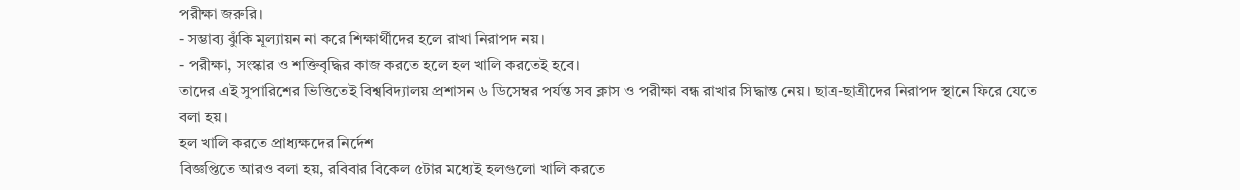পরীক্ষা জরুরি।
- সম্ভাব্য ঝুঁকি মূল্যায়ন না করে শিক্ষার্থীদের হলে রাখা নিরাপদ নয়।
- পরীক্ষা, সংস্কার ও শক্তিবৃদ্ধির কাজ করতে হলে হল খালি করতেই হবে।
তাদের এই সুপারিশের ভিত্তিতেই বিশ্ববিদ্যালয় প্রশাসন ৬ ডিসেম্বর পর্যন্ত সব ক্লাস ও পরীক্ষা বন্ধ রাখার সিদ্ধান্ত নেয়। ছাত্র-ছাত্রীদের নিরাপদ স্থানে ফিরে যেতে বলা হয়।
হল খালি করতে প্রাধ্যক্ষদের নির্দেশ
বিজ্ঞপ্তিতে আরও বলা হয়, রবিবার বিকেল ৫টার মধ্যেই হলগুলো খালি করতে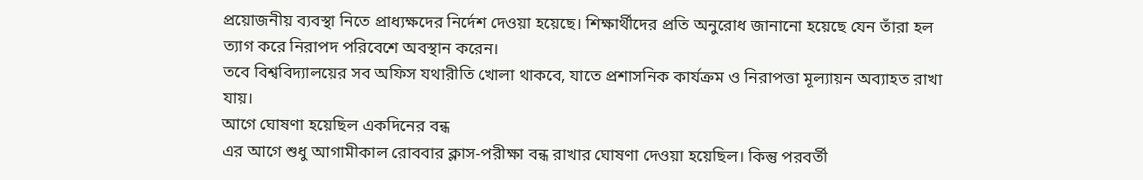প্রয়োজনীয় ব্যবস্থা নিতে প্রাধ্যক্ষদের নির্দেশ দেওয়া হয়েছে। শিক্ষার্থীদের প্রতি অনুরোধ জানানো হয়েছে যেন তাঁরা হল ত্যাগ করে নিরাপদ পরিবেশে অবস্থান করেন।
তবে বিশ্ববিদ্যালয়ের সব অফিস যথারীতি খোলা থাকবে, যাতে প্রশাসনিক কার্যক্রম ও নিরাপত্তা মূল্যায়ন অব্যাহত রাখা যায়।
আগে ঘোষণা হয়েছিল একদিনের বন্ধ
এর আগে শুধু আগামীকাল রোববার ক্লাস-পরীক্ষা বন্ধ রাখার ঘোষণা দেওয়া হয়েছিল। কিন্তু পরবর্তী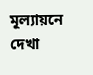মূল্যায়নে দেখা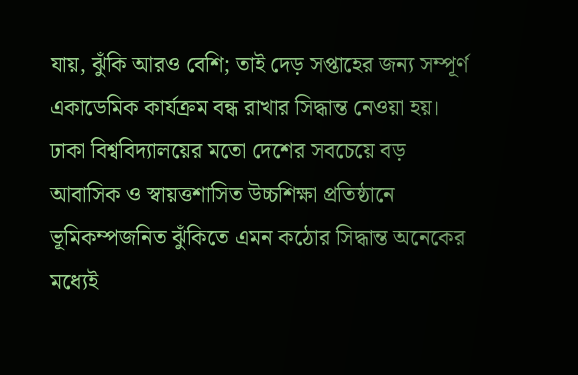যায়, ঝুঁকি আরও বেশি; তাই দেড় সপ্তাহের জন্য সম্পূর্ণ একাডেমিক কার্যক্রম বন্ধ রাখার সিদ্ধান্ত নেওয়া হয়।
ঢাকা বিশ্ববিদ্যালয়ের মতো দেশের সবচেয়ে বড় আবাসিক ও স্বায়ত্তশাসিত উচ্চশিক্ষা প্রতিষ্ঠানে ভূমিকম্পজনিত ঝুঁকিতে এমন কঠোর সিদ্ধান্ত অনেকের মধ্যেই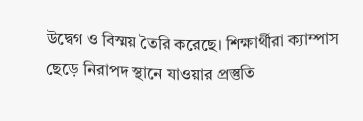উদ্বেগ ও বিস্ময় তৈরি করেছে। শিক্ষার্থীরা ক্যাম্পাস ছেড়ে নিরাপদ স্থানে যাওয়ার প্রস্তুতি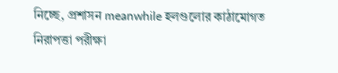নিচ্ছে, প্রশাসন meanwhile হলগুলোর কাঠামোগত নিরাপত্তা পরীক্ষা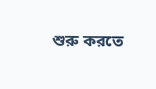শুরু করতে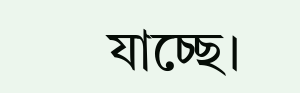যাচ্ছে।